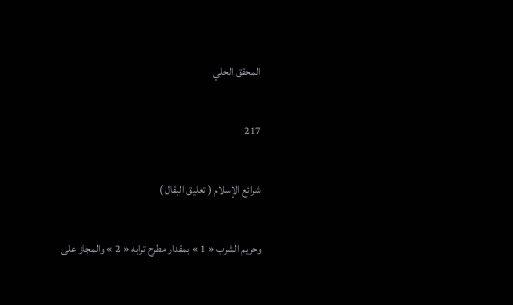المحقق الحلي

217

شرائع الإسلام ( تعليق البقال )

وحريم الشرب « 1 » بمقدار مطرح ترابه « 2 » والمجاز على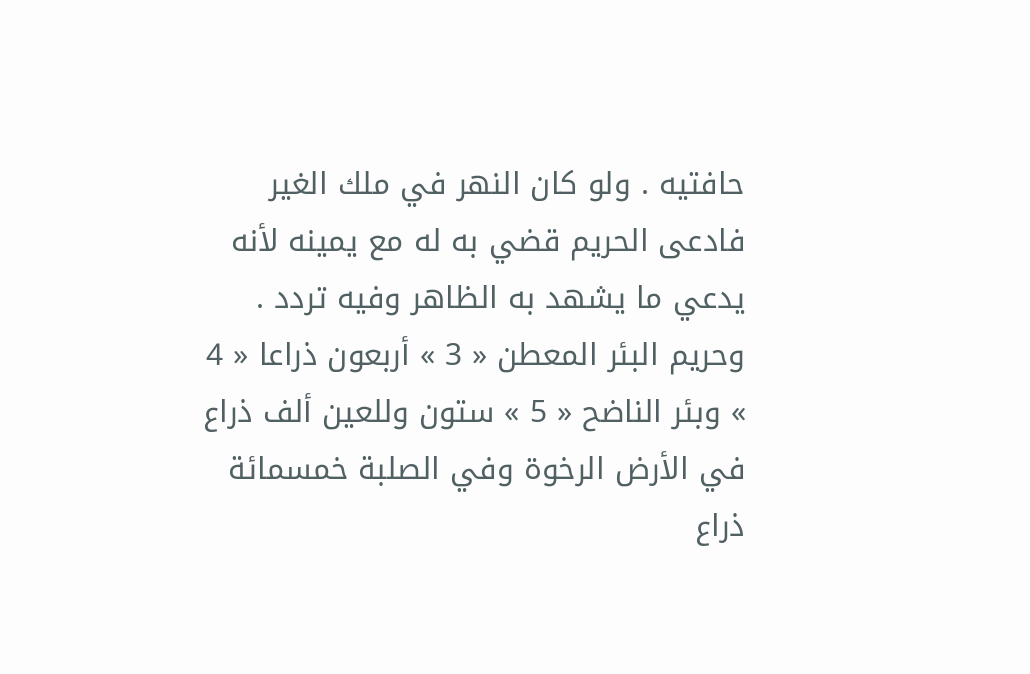حافتيه . ولو كان النهر في ملك الغير فادعى الحريم قضي به له مع يمينه لأنه يدعي ما يشهد به الظاهر وفيه تردد . وحريم البئر المعطن « 3 » أربعون ذراعا « 4 » وبئر الناضح « 5 » ستون وللعين ألف ذراع في الأرض الرخوة وفي الصلبة خمسمائة ذراع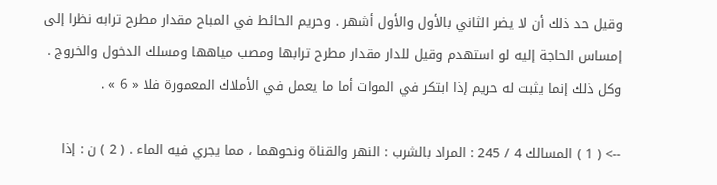وقيل حد ذلك أن لا يضر الثاني بالأول والأول أشهر . وحريم الحائط في المباح مقدار مطرح ترابه نظرا إلى إمساس الحاجة إليه لو استهدم وقيل للدار مقدار مطرح ترابها ومصب مياهها ومسلك الدخول والخروج . وكل ذلك إنما يثبت له حريم إذا ابتكر في الموات أما ما يعمل في الأملاك المعمورة فلا « 6 » .

--> ( 1 ) المسالك 4 / 245 : المراد بالشرب : النهر والقناة ونحوهما ، مما يجري فيه الماء . ( 2 ) ن : إذا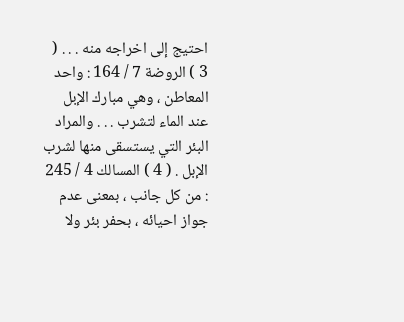احتيج إلى اخراجه منه . . . ( 3 ) الروضة 7 / 164 : واحد المعاطن ، وهي مبارك الإبل عند الماء لتشرب . . . والمراد البئر التي يستسقى منها لشرب الإبل . ( 4 ) المسالك 4 / 245 : من كل جانب ، بمعنى عدم جواز احيائه ، بحفر بئر ولا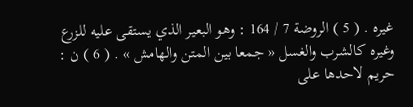غيره . ( 5 ) الروضة 7 / 164 : وهو البعير الذي يستقى عليه للزرع وغيره كالشرب والغسل « جمعا بين المتن والهامش » . ( 6 ) ن : حريم لاحدها على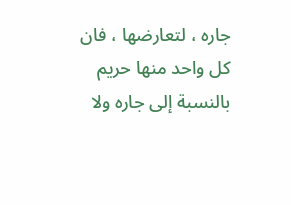جاره ، لتعارضها ، فان كل واحد منها حريم بالنسبة إلى جاره ولا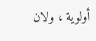أولوية ، ولان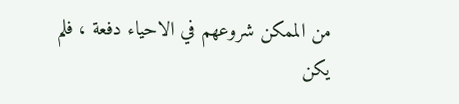من الممكن شروعهم في الاحياء دفعة ، فلم يكن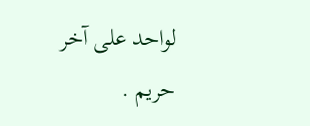لواحد على آخر حريم .